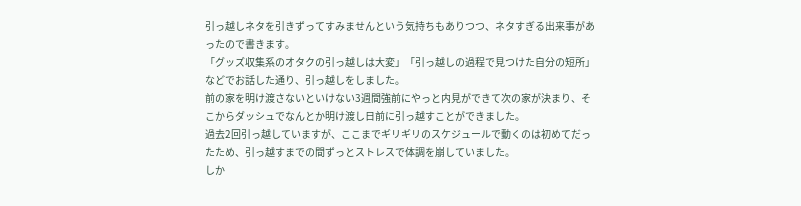引っ越しネタを引きずってすみませんという気持ちもありつつ、ネタすぎる出来事があったので書きます。
「グッズ収集系のオタクの引っ越しは大変」「引っ越しの過程で見つけた自分の短所」などでお話した通り、引っ越しをしました。
前の家を明け渡さないといけない3週間強前にやっと内見ができて次の家が決まり、そこからダッシュでなんとか明け渡し日前に引っ越すことができました。
過去2回引っ越していますが、ここまでギリギリのスケジュールで動くのは初めてだったため、引っ越すまでの間ずっとストレスで体調を崩していました。
しか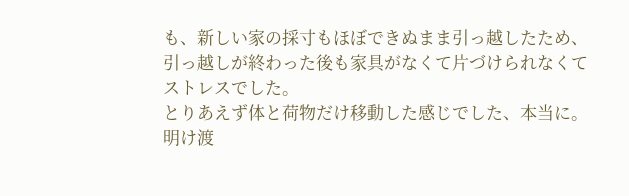も、新しい家の採寸もほぼできぬまま引っ越したため、引っ越しが終わった後も家具がなくて片づけられなくてストレスでした。
とりあえず体と荷物だけ移動した感じでした、本当に。
明け渡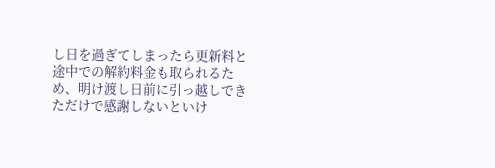し日を過ぎてしまったら更新料と途中での解約料金も取られるため、明け渡し日前に引っ越しできただけで感謝しないといけ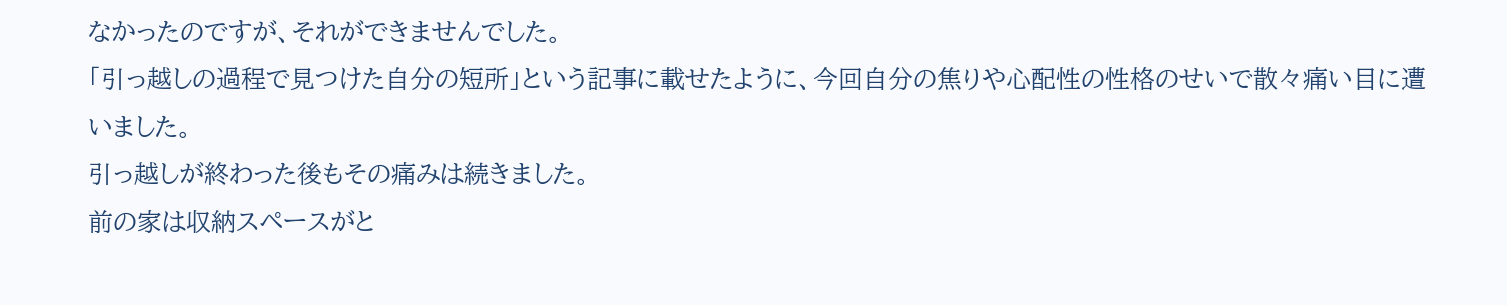なかったのですが、それができませんでした。
「引っ越しの過程で見つけた自分の短所」という記事に載せたように、今回自分の焦りや心配性の性格のせいで散々痛い目に遭いました。
引っ越しが終わった後もその痛みは続きました。
前の家は収納スペースがと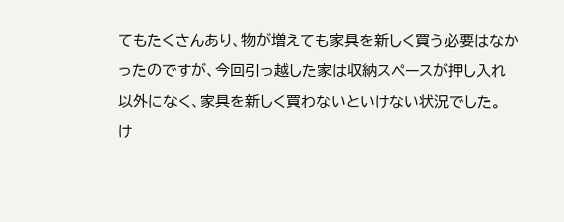てもたくさんあり、物が増えても家具を新しく買う必要はなかったのですが、今回引っ越した家は収納スペースが押し入れ以外になく、家具を新しく買わないといけない状況でした。
け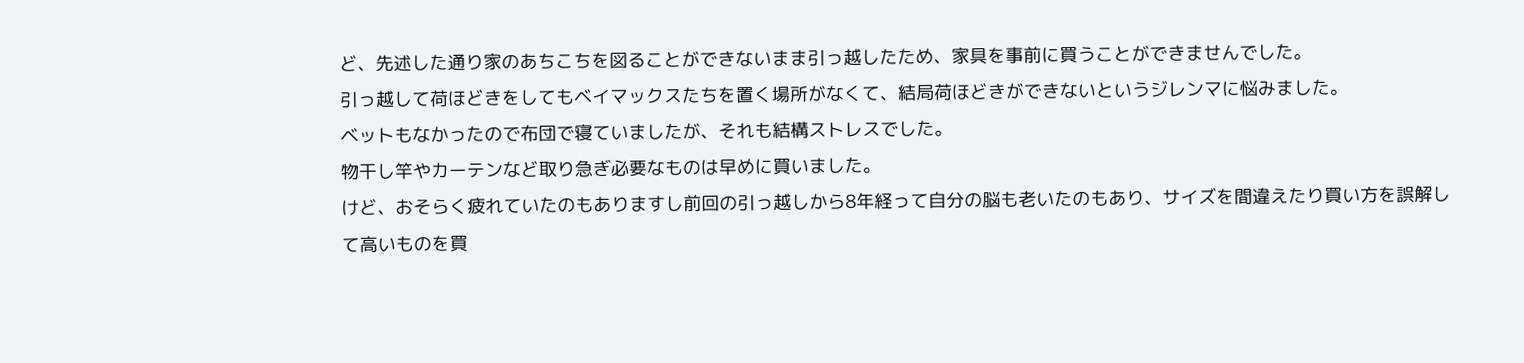ど、先述した通り家のあちこちを図ることができないまま引っ越したため、家具を事前に買うことができませんでした。
引っ越して荷ほどきをしてもベイマックスたちを置く場所がなくて、結局荷ほどきができないというジレンマに悩みました。
ベットもなかったので布団で寝ていましたが、それも結構ストレスでした。
物干し竿やカーテンなど取り急ぎ必要なものは早めに買いました。
けど、おそらく疲れていたのもありますし前回の引っ越しから8年経って自分の脳も老いたのもあり、サイズを間違えたり買い方を誤解して高いものを買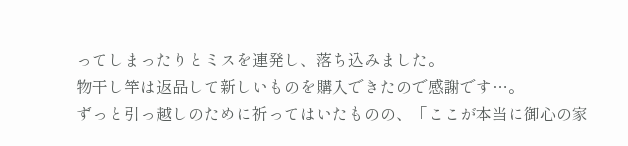ってしまったりとミスを連発し、落ち込みました。
物干し竿は返品して新しいものを購入できたので感謝です…。
ずっと引っ越しのために祈ってはいたものの、「ここが本当に御心の家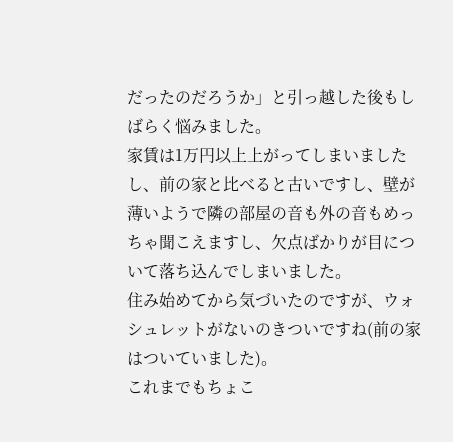だったのだろうか」と引っ越した後もしばらく悩みました。
家賃は1万円以上上がってしまいましたし、前の家と比べると古いですし、壁が薄いようで隣の部屋の音も外の音もめっちゃ聞こえますし、欠点ばかりが目について落ち込んでしまいました。
住み始めてから気づいたのですが、ウォシュレットがないのきついですね(前の家はついていました)。
これまでもちょこ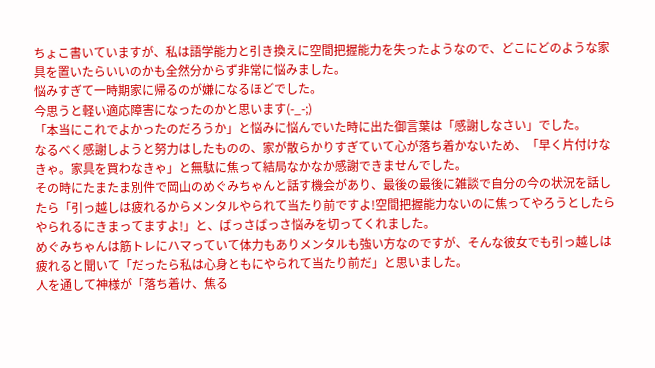ちょこ書いていますが、私は語学能力と引き換えに空間把握能力を失ったようなので、どこにどのような家具を置いたらいいのかも全然分からず非常に悩みました。
悩みすぎて一時期家に帰るのが嫌になるほどでした。
今思うと軽い適応障害になったのかと思います(-_-;)
「本当にこれでよかったのだろうか」と悩みに悩んでいた時に出た御言葉は「感謝しなさい」でした。
なるべく感謝しようと努力はしたものの、家が散らかりすぎていて心が落ち着かないため、「早く片付けなきゃ。家具を買わなきゃ」と無駄に焦って結局なかなか感謝できませんでした。
その時にたまたま別件で岡山のめぐみちゃんと話す機会があり、最後の最後に雑談で自分の今の状況を話したら「引っ越しは疲れるからメンタルやられて当たり前ですよ!空間把握能力ないのに焦ってやろうとしたらやられるにきまってますよ!」と、ばっさばっさ悩みを切ってくれました。
めぐみちゃんは筋トレにハマっていて体力もありメンタルも強い方なのですが、そんな彼女でも引っ越しは疲れると聞いて「だったら私は心身ともにやられて当たり前だ」と思いました。
人を通して神様が「落ち着け、焦る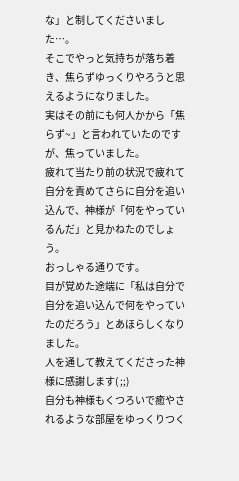な」と制してくださいました…。
そこでやっと気持ちが落ち着き、焦らずゆっくりやろうと思えるようになりました。
実はその前にも何人かから「焦らず~」と言われていたのですが、焦っていました。
疲れて当たり前の状況で疲れて自分を責めてさらに自分を追い込んで、神様が「何をやっているんだ」と見かねたのでしょう。
おっしゃる通りです。
目が覚めた途端に「私は自分で自分を追い込んで何をやっていたのだろう」とあほらしくなりました。
人を通して教えてくださった神様に感謝します( ;;)
自分も神様もくつろいで癒やされるような部屋をゆっくりつく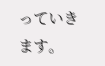っていきます。